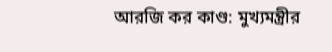আরজি কর কাণ্ড: মুখ্যমন্ত্রীর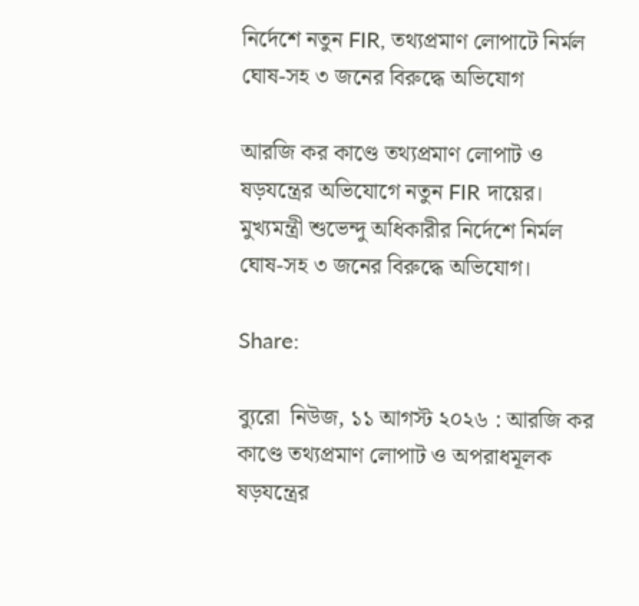নির্দেশে নতুন FIR, তথ্যপ্রমাণ লোপাটে নির্মল ঘোষ-সহ ৩ জনের বিরুদ্ধে অভিযোগ

আরজি কর কাণ্ডে তথ্যপ্রমাণ লোপাট ও ষড়যন্ত্রের অভিযোগে নতুন FIR দায়ের। মুখ্যমন্ত্রী শুভেন্দু অধিকারীর নির্দেশে নির্মল ঘোষ-সহ ৩ জনের বিরুদ্ধে অভিযোগ।

Share:

ব্যুরো  নিউজ, ১১ আগস্ট ২০২৬ : আরজি কর কাণ্ডে তথ্যপ্রমাণ লোপাট ও অপরাধমূলক ষড়যন্ত্রের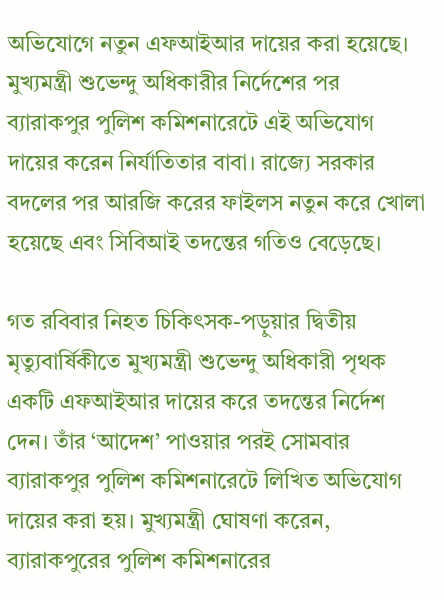অভিযোগে নতুন এফআইআর দায়ের করা হয়েছে। মুখ্যমন্ত্রী শুভেন্দু অধিকারীর নির্দেশের পর ব্যারাকপুর পুলিশ কমিশনারেটে এই অভিযোগ দায়ের করেন নির্যাতিতার বাবা। রাজ্যে সরকার বদলের পর আরজি করের ফাইলস নতুন করে খোলা হয়েছে এবং সিবিআই তদন্তের গতিও বেড়েছে।

গত রবিবার নিহত চিকিৎসক-পড়ুয়ার দ্বিতীয় মৃত্যুবার্ষিকীতে মুখ্যমন্ত্রী শুভেন্দু অধিকারী পৃথক একটি এফআইআর দায়ের করে তদন্তের নির্দেশ দেন। তাঁর ‘আদেশ’ পাওয়ার পরই সোমবার ব্যারাকপুর পুলিশ কমিশনারেটে লিখিত অভিযোগ দায়ের করা হয়। মুখ্যমন্ত্রী ঘোষণা করেন, ব্যারাকপুরের পুলিশ কমিশনারের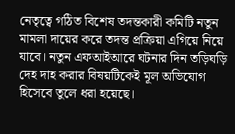নেতৃত্বে গঠিত বিশেষ তদন্তকারী কমিটি নতুন মামলা দায়ের করে তদন্ত প্রক্রিয়া এগিয়ে নিয়ে যাবে। নতুন এফআইআরে ঘটনার দিন তড়িঘড়ি দেহ দাহ করার বিষয়টিকেই মূল অভিযোগ হিসেবে তুলে ধরা হয়েছে।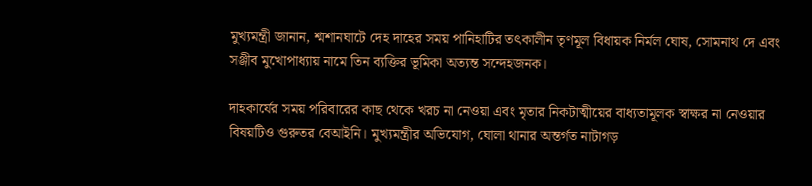মুখ্যমন্ত্রী জানান, শ্মশানঘাটে দেহ দাহের সময় পানিহাটির তৎকালীন তৃণমূল বিধায়ক নির্মল ঘোষ, সোমনাথ দে এবং সঞ্জীব মুখোপাধ্যায় নামে তিন ব্যক্তির ভূমিকা অত্যন্ত সন্দেহজনক।

দাহকার্যের সময় পরিবারের কাছ থেকে খরচ না নেওয়া এবং মৃতার নিকটাত্মীয়ের বাধ্যতামূলক স্বাক্ষর না নেওয়ার বিষয়টিও গুরুতর বেআইনি। মুখ্যমন্ত্রীর অভিযোগ, ঘোলা থানার অন্তর্গত নাটাগড়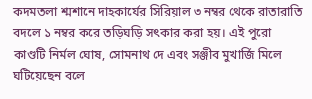কদমতলা শ্মশানে দাহকার্যের সিরিয়াল ৩ নম্বর থেকে রাতারাতি বদলে ১ নম্বর করে তড়িঘড়ি সৎকার করা হয়। এই পুরো কাণ্ডটি নির্মল ঘোষ, সোমনাথ দে এবং সঞ্জীব মুখার্জি মিলে ঘটিয়েছেন বলে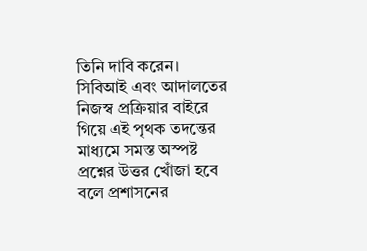তিনি দাবি করেন। সিবিআই এবং আদালতের নিজস্ব প্রক্রিয়ার বাইরে গিয়ে এই পৃথক তদন্তের মাধ্যমে সমস্ত অস্পষ্ট প্রশ্নের উত্তর খোঁজা হবে বলে প্রশাসনের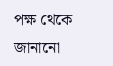পক্ষ থেকে জানানো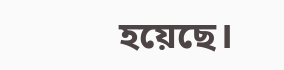হয়েছে।